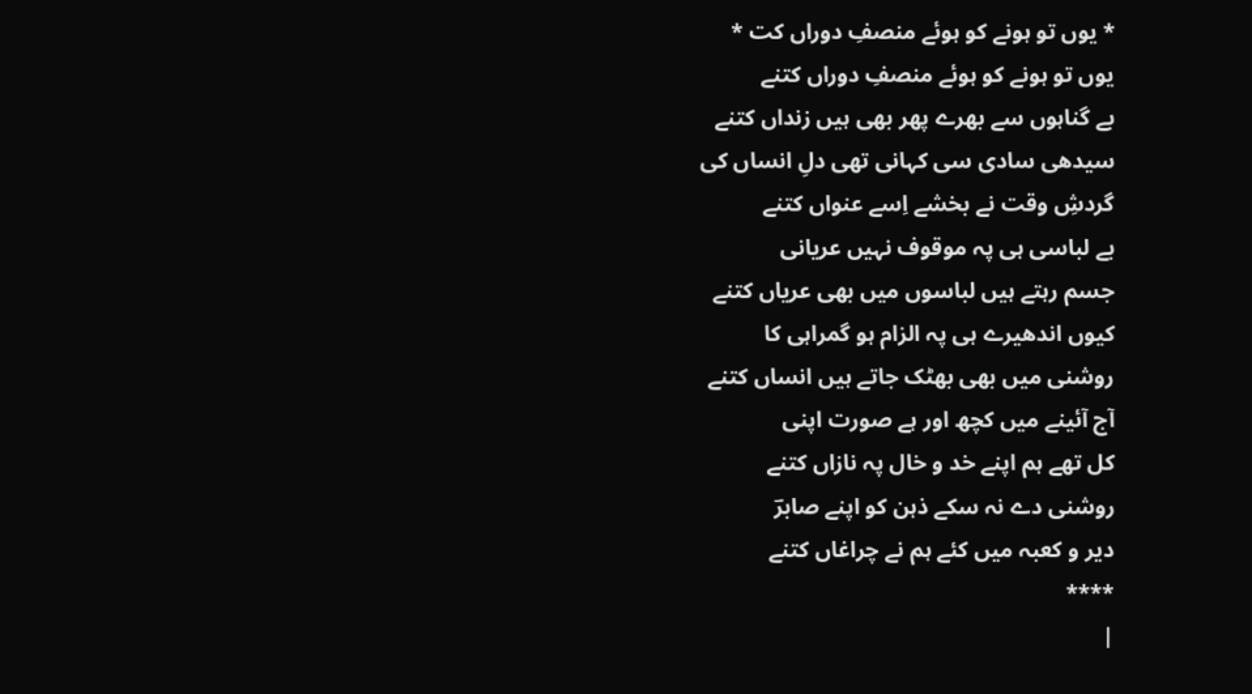* یوں تو ہونے کو ہوئے منصفِ دوراں کت *
یوں تو ہونے کو ہوئے منصفِ دوراں کتنے
بے گناہوں سے بھرے پھر بھی ہیں زنداں کتنے
سیدھی سادی سی کہانی تھی دلِ انساں کی
گردشِ وقت نے بخشے اِسے عنواں کتنے
بے لباسی ہی پہ موقوف نہیں عریانی
جسم رہتے ہیں لباسوں میں بھی عریاں کتنے
کیوں اندھیرے ہی پہ الزام ہو گمراہی کا
روشنی میں بھی بھٹک جاتے ہیں انساں کتنے
آج آئینے میں کچھ اور ہے صورت اپنی
کل تھے ہم اپنے خد و خال پہ نازاں کتنے
روشنی دے نہ سکے ذہن کو اپنے صابرؔ
دیر و کعبہ میں کئے ہم نے چراغاں کتنے
****
|